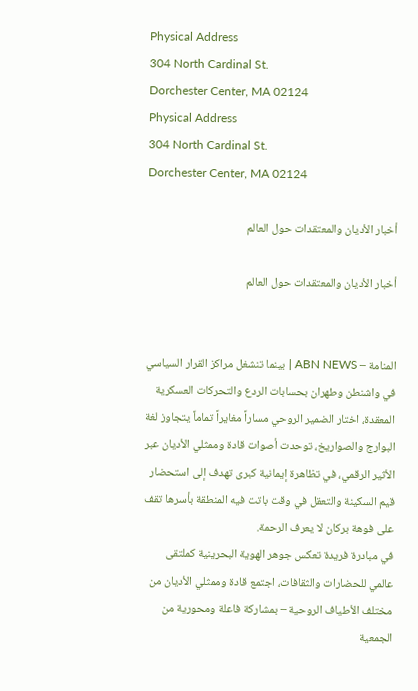Physical Address
304 North Cardinal St.
Dorchester Center, MA 02124
Physical Address
304 North Cardinal St.
Dorchester Center, MA 02124

أخبار الأديان والمعتقدات حول العالم

أخبار الأديان والمعتقدات حول العالم


المنامة – ABN NEWS | بينما تنشغل مراكز القرار السياسي في واشنطن وطهران بحسابات الردع والتحركات العسكرية المعقدة، اختار الضمير الروحي مساراً مغايراً تماماً يتجاوز لغة البوارج والصواريخ، توحدت أصوات قادة وممثلي الأديان عبر الأثير الرقمي، في تظاهرة إيمانية كبرى تهدف إلى استحضار قيم السكينة والتعقل في وقت باتت فيه المنطقة بأسرها تقف على فوهة بركان لا يعرف الرحمة.
في مبادرة فريدة تعكس جوهر الهوية البحرينية كملتقى عالمي للحضارات والثقافات، اجتمع قادة وممثلي الأديان من مختلف الأطياف الروحية – بمشاركة فاعلة ومحورية من الجمعية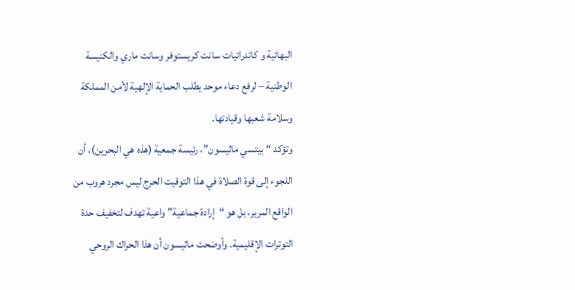البهائية و كاتدرائيات سانت كريستوفر وسانت ماري والكنيسة الوطنية – لرفع دعاء موحد يطلب الحماية الإلهية لأمن المملكة وسلامة شعبها وقيادتها.
وتؤكد “بيتسي ماثيسون”، رئيسة جمعية (هذه هي البحرين)، أن اللجوء إلى قوة الصلاة في هذا التوقيت الحرج ليس مجرد هروب من الواقع المرير، بل هو “إرادة جماعية” واعية تهدف لتخفيف حدة التوترات الإقليمية. وأوضحت ماثيسون أن هذا الحراك الروحي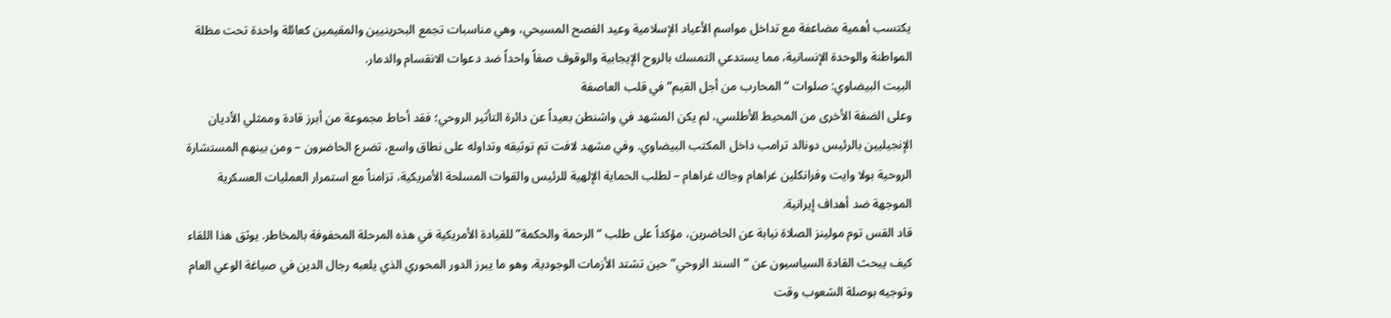يكتسب أهمية مضاعفة مع تداخل مواسم الأعياد الإسلامية وعيد الفصح المسيحي، وهي مناسبات تجمع البحرينيين والمقيمين كعائلة واحدة تحت مظلة المواطنة والوحدة الإنسانية، مما يستدعي التمسك بالروح الإيجابية والوقوف صفاً واحداً ضد دعوات الانقسام والدمار.
البيت البيضاوي: صلوات “المحارب من أجل القيم” في قلب العاصفة
وعلى الضفة الأخرى من المحيط الأطلسي، لم يكن المشهد في واشنطن بعيداً عن دائرة التأثير الروحي؛ فقد أحاط مجموعة من أبرز قادة وممثلي الأديان الإنجيليين بالرئيس دونالد ترامب داخل المكتب البيضاوي. وفي مشهد لافت تم توثيقه وتداوله على نطاق واسع، تضرع الحاضرون – ومن بينهم المستشارة الروحية بولا وايت وفرانكلين غراهام وجاك غراهام – لطلب الحماية الإلهية للرئيس والقوات المسلحة الأمريكية، تزامناً مع استمرار العمليات العسكرية الموجهة ضد أهداف إيرانية.
قاد القس توم مولينز الصلاة نيابة عن الحاضرين، مؤكداً على طلب “الرحمة والحكمة” للقيادة الأمريكية في هذه المرحلة المحفوفة بالمخاطر. يوثق هذا اللقاء كيف يبحث القادة السياسيون عن “السند الروحي” حين تشتد الأزمات الوجودية، وهو ما يبرز الدور المحوري الذي يلعبه رجال الدين في صياغة الوعي العام وتوجيه بوصلة الشعوب وقت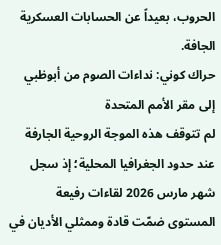الحروب، بعيداً عن الحسابات العسكرية الجافة.
حراك كوني: نداءات الصوم من أبوظبي إلى مقر الأمم المتحدة
لم تتوقف هذه الموجة الروحية الجارفة عند حدود الجغرافيا المحلية؛ إذ سجل شهر مارس 2026 لقاءات رفيعة المستوى ضمّت قادة وممثلي الأديان في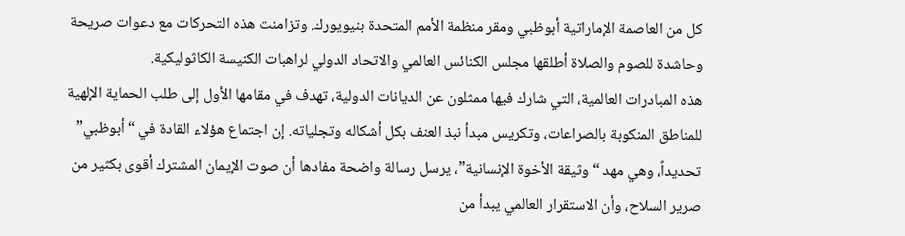كل من العاصمة الإماراتية أبوظبي ومقر منظمة الأمم المتحدة بنيويورك. وتزامنت هذه التحركات مع دعوات صريحة وحاشدة للصوم والصلاة أطلقها مجلس الكنائس العالمي والاتحاد الدولي لراهبات الكنيسة الكاثوليكية.
هذه المبادرات العالمية، التي شارك فيها ممثلون عن الديانات الدولية، تهدف في مقامها الأول إلى طلب الحماية الإلهية للمناطق المنكوبة بالصراعات، وتكريس مبدأ نبذ العنف بكل أشكاله وتجلياته. إن اجتماع هؤلاء القادة في “أبوظبي” تحديداً، وهي مهد “وثيقة الأخوة الإنسانية”، يرسل رسالة واضحة مفادها أن صوت الإيمان المشترك أقوى بكثير من صرير السلاح، وأن الاستقرار العالمي يبدأ من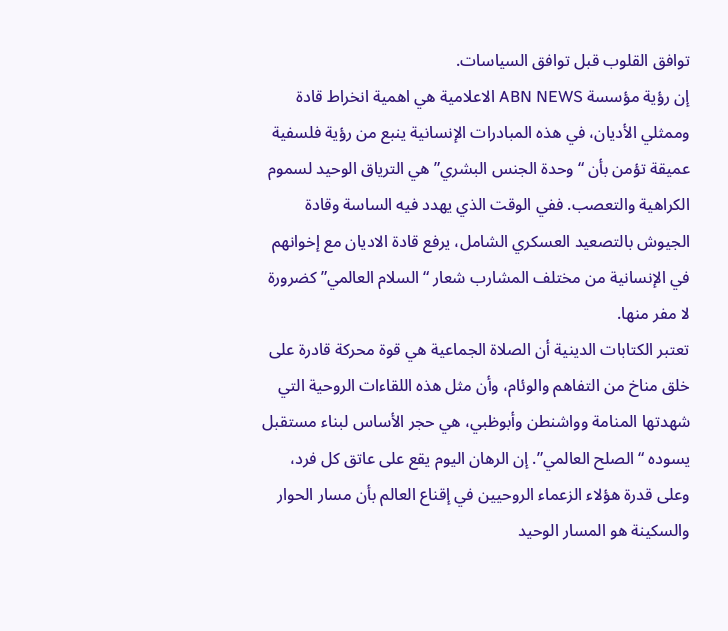توافق القلوب قبل توافق السياسات.
إن رؤية مؤسسة ABN NEWS الاعلامية هي اهمية انخراط قادة وممثلي الأديان، في هذه المبادرات الإنسانية ينبع من رؤية فلسفية عميقة تؤمن بأن “وحدة الجنس البشري” هي الترياق الوحيد لسموم الكراهية والتعصب. ففي الوقت الذي يهدد فيه الساسة وقادة الجيوش بالتصعيد العسكري الشامل، يرفع قادة الاديان مع إخوانهم في الإنسانية من مختلف المشارب شعار “السلام العالمي” كضرورة لا مفر منها.
تعتبر الكتابات الدينية أن الصلاة الجماعية هي قوة محركة قادرة على خلق مناخ من التفاهم والوئام، وأن مثل هذه اللقاءات الروحية التي شهدتها المنامة وواشنطن وأبوظبي، هي حجر الأساس لبناء مستقبل يسوده “الصلح العالمي”. إن الرهان اليوم يقع على عاتق كل فرد، وعلى قدرة هؤلاء الزعماء الروحيين في إقناع العالم بأن مسار الحوار والسكينة هو المسار الوحيد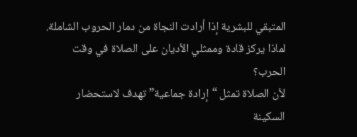المتبقي للبشرية إذا أرادت النجاة من دمار الحروب الشاملة.
لماذا يركز قادة وممثلي الأديان على الصلاة في وقت الحرب؟
لأن الصلاة تمثل “إرادة جماعية” تهدف لاستحضار السكينة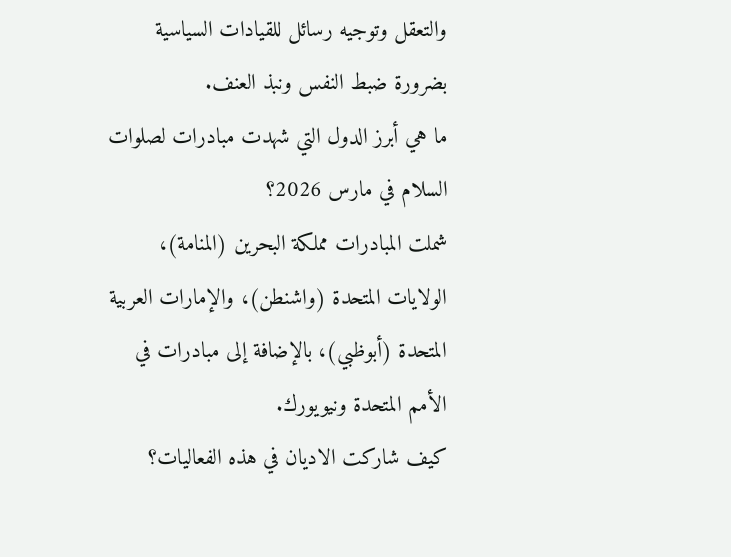والتعقل وتوجيه رسائل للقيادات السياسية بضرورة ضبط النفس ونبذ العنف.
ما هي أبرز الدول التي شهدت مبادرات لصلوات السلام في مارس 2026؟
شملت المبادرات مملكة البحرين (المنامة)، الولايات المتحدة (واشنطن)، والإمارات العربية المتحدة (أبوظبي)، بالإضافة إلى مبادرات في الأمم المتحدة ونيويورك.
كيف شاركت الاديان في هذه الفعاليات؟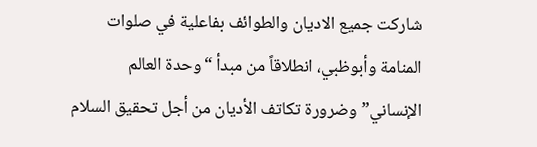شاركت جميع الاديان والطوائف بفاعلية في صلوات المنامة وأبوظبي، انطلاقاً من مبدأ “وحدة العالم الإنساني” وضرورة تكاتف الأديان من أجل تحقيق السلام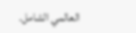العالمي الشامل.